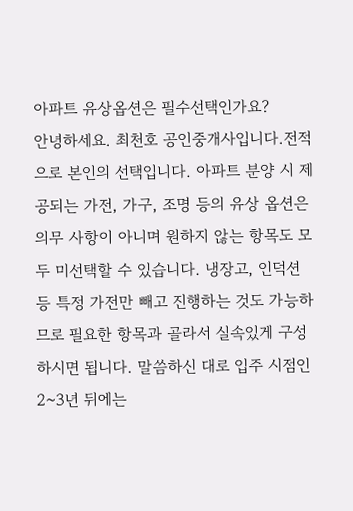아파트 유상옵션은 필수선택인가요?
안녕하세요. 최천호 공인중개사입니다.전적으로 본인의 선택입니다. 아파트 분양 시 제공되는 가전, 가구, 조명 등의 유상 옵션은 의무 사항이 아니며 원하지 않는 항목도 모두 미선택할 수 있습니다. 냉장고, 인덕션 등 특정 가전만 빼고 진행하는 것도 가능하므로 필요한 항목과 골라서 실속있게 구성하시면 됩니다. 말씀하신 대로 입주 시점인 2~3년 뒤에는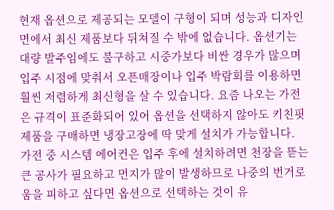현재 옵션으로 제공되는 모델이 구형이 되며 성능과 디자인 면에서 최신 제품보다 뒤쳐질 수 밖에 없습니다. 옵션기는 대량 발주임에도 불구하고 시중가보다 비싼 경우가 많으며 입주 시점에 맞춰서 오픈매장이나 입주 박람회를 이용하면 훨씬 저렴하게 최신형을 살 수 있습니다. 요즘 나오는 가전은 규격이 표준화되어 있어 옵션을 선택하지 않아도 키친핏 제품을 구매하면 냉장고장에 딱 맞게 설치가 가능합니다. 가전 중 시스템 에어컨은 입주 후에 설치하려면 천장을 뜯는 큰 공사가 필요하고 먼지가 많이 발생하므로 나중의 번거로움을 피하고 싶다면 옵션으로 선택하는 것이 유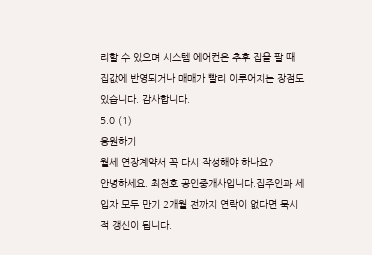리할 수 있으며 시스템 에어컨은 추후 집을 팔 때 집값에 반영되거나 매매가 빨리 이루어지는 장점도 있습니다. 감사합니다.
5.0 (1)
응원하기
월세 연장계약서 꼭 다시 작성해야 하나요?
안녕하세요. 최천호 공인중개사입니다.집주인과 세입자 모두 만기 2개월 전까지 연락이 없다면 묵시적 갱신이 됩니다.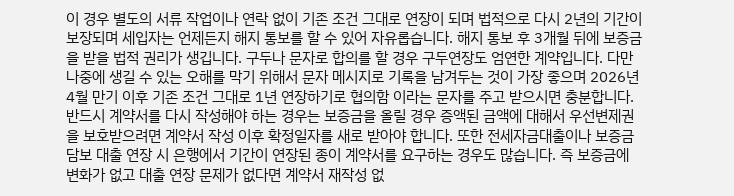이 경우 별도의 서류 작업이나 연락 없이 기존 조건 그대로 연장이 되며 법적으로 다시 2년의 기간이 보장되며 세입자는 언제든지 해지 통보를 할 수 있어 자유롭습니다. 해지 통보 후 3개월 뒤에 보증금을 받을 법적 권리가 생깁니다. 구두나 문자로 합의를 할 경우 구두연장도 엄연한 계약입니다. 다만 나중에 생길 수 있는 오해를 막기 위해서 문자 메시지로 기록을 남겨두는 것이 가장 좋으며 2026년 4월 만기 이후 기존 조건 그대로 1년 연장하기로 협의함 이라는 문자를 주고 받으시면 충분합니다. 반드시 계약서를 다시 작성해야 하는 경우는 보증금을 올릴 경우 증액된 금액에 대해서 우선변제권을 보호받으려면 계약서 작성 이후 확정일자를 새로 받아야 합니다. 또한 전세자금대출이나 보증금 담보 대출 연장 시 은행에서 기간이 연장된 종이 계약서를 요구하는 경우도 많습니다. 즉 보증금에 변화가 없고 대출 연장 문제가 없다면 계약서 재작성 없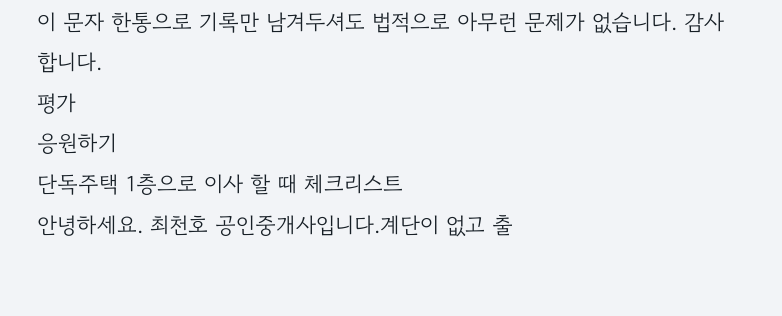이 문자 한통으로 기록만 남겨두셔도 법적으로 아무런 문제가 없습니다. 감사합니다.
평가
응원하기
단독주택 1층으로 이사 할 때 체크리스트
안녕하세요. 최천호 공인중개사입니다.계단이 없고 출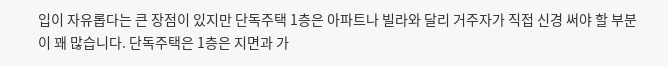입이 자유롭다는 큰 장점이 있지만 단독주택 1층은 아파트나 빌라와 달리 거주자가 직접 신경 써야 할 부분이 꽤 많습니다. 단독주택은 1층은 지면과 가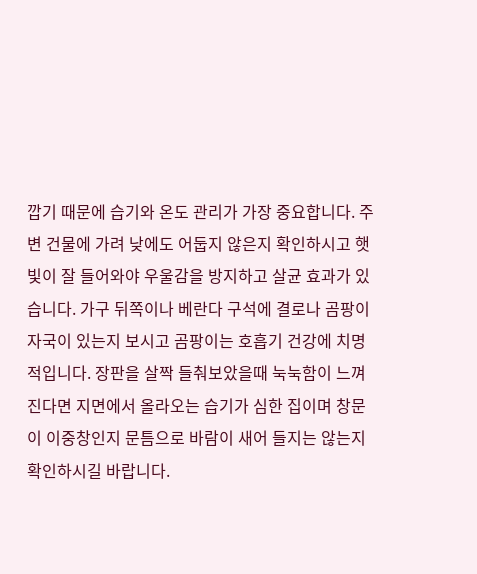깝기 때문에 습기와 온도 관리가 가장 중요합니다. 주변 건물에 가려 낮에도 어둡지 않은지 확인하시고 햇빛이 잘 들어와야 우울감을 방지하고 살균 효과가 있습니다. 가구 뒤쪽이나 베란다 구석에 결로나 곰팡이 자국이 있는지 보시고 곰팡이는 호흡기 건강에 치명적입니다. 장판을 살짝 들춰보았을때 눅눅함이 느껴진다면 지면에서 올라오는 습기가 심한 집이며 창문이 이중창인지 문틈으로 바람이 새어 들지는 않는지 확인하시길 바랍니다.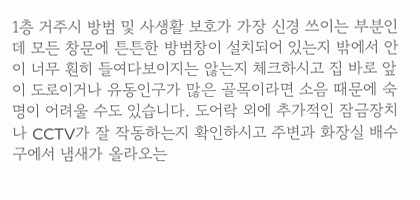1층 거주시 방범 및 사생활 보호가 가장 신경 쓰이는 부분인데 모든 창문에 튼튼한 방범창이 설치되어 있는지 밖에서 안이 너무 훤히 들여다보이지는 않는지 체크하시고 집 바로 앞이 도로이거나 유동인구가 많은 골목이라면 소음 때문에 숙명이 어려울 수도 있습니다. 도어락 외에 추가적인 잠금장치나 CCTV가 잘 작동하는지 확인하시고 주변과 화장실 배수구에서 냄새가 올라오는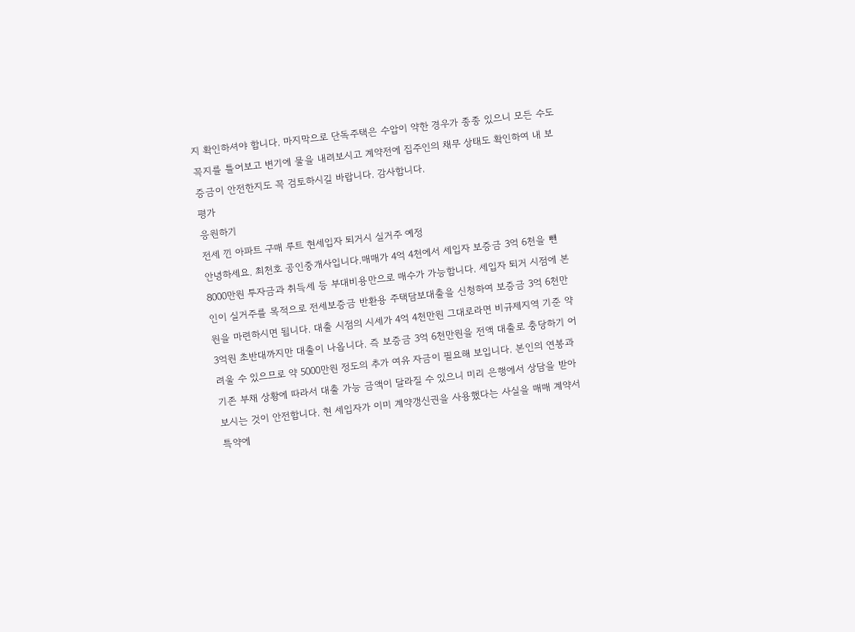지 확인하셔야 합니다. 마지막으로 단독주택은 수압이 약한 경우가 종종 있으니 모든 수도꼭지를 틀어보고 변기에 물을 내려보시고 계약전에 집주인의 채무 상태도 확인하여 내 보증금이 안전한지도 꼭 검토하시길 바랍니다. 감사합니다.
평가
응원하기
전세 낀 아파트 구매 루트 현세입자 퇴거시 실거주 예정
안녕하세요. 최천호 공인중개사입니다.매매가 4억 4천에서 세입자 보증금 3억 6천을 뺀 8000만원 투자금과 취득세 등 부대비용만으로 매수가 가능합니다. 세입자 퇴거 시점에 본인이 실거주를 목적으로 전세보증금 반환용 주택담보대출을 신청하여 보증금 3억 6천만원을 마련하시면 됩니다. 대출 시점의 시세가 4억 4천만원 그대로라면 비규제지역 기준 약 3억원 초반대까지만 대출이 나옵니다. 즉 보증금 3억 6천만원을 전액 대출로 충당하기 어려울 수 있으므로 약 5000만원 정도의 추가 여유 자금이 필요해 보입니다. 본인의 연봉과 기존 부채 상황에 따라서 대출 가능 금액이 달라질 수 있으니 미리 은행에서 상담을 받아 보시는 것이 안전합니다. 현 세입자가 이미 계약갱신권을 사용했다는 사실을 매매 계약서 특약에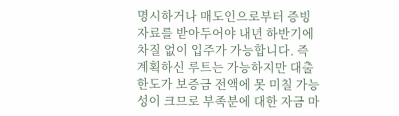명시하거나 매도인으로부터 증빙 자료를 받아두어야 내년 하반기에 차질 없이 입주가 가능합니다. 즉 계획하신 루트는 가능하지만 대출 한도가 보증금 전액에 못 미칠 가능성이 크므로 부족분에 대한 자금 마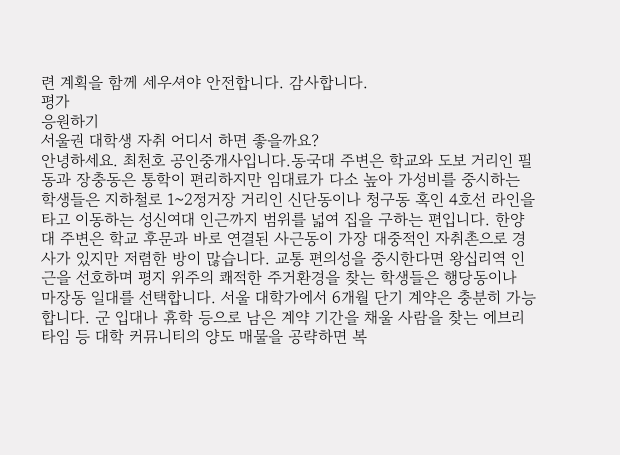련 계획을 함께 세우셔야 안전합니다. 감사합니다.
평가
응원하기
서울권 대학생 자취 어디서 하면 좋을까요?
안녕하세요. 최천호 공인중개사입니다.동국대 주변은 학교와 도보 거리인 필동과 장충동은 통학이 편리하지만 임대료가 다소 높아 가성비를 중시하는 학생들은 지하철로 1~2정거장 거리인 신단동이나 청구동 혹인 4호선 라인을 타고 이동하는 성신여대 인근까지 범위를 넓여 집을 구하는 편입니다. 한양대 주변은 학교 후문과 바로 연결된 사근동이 가장 대중적인 자취촌으로 경사가 있지만 저렴한 방이 많습니다. 교통 편의성을 중시한다면 왕십리역 인근을 선호하며 평지 위주의 쾌적한 주거환경을 찾는 학생들은 행당동이나 마장동 일대를 선택합니다. 서울 대학가에서 6개월 단기 계약은 충분히 가능합니다. 군 입대나 휴학 등으로 남은 계약 기간을 채울 사람을 찾는 에브리타임 등 대학 커뮤니티의 양도 매물을 공략하면 복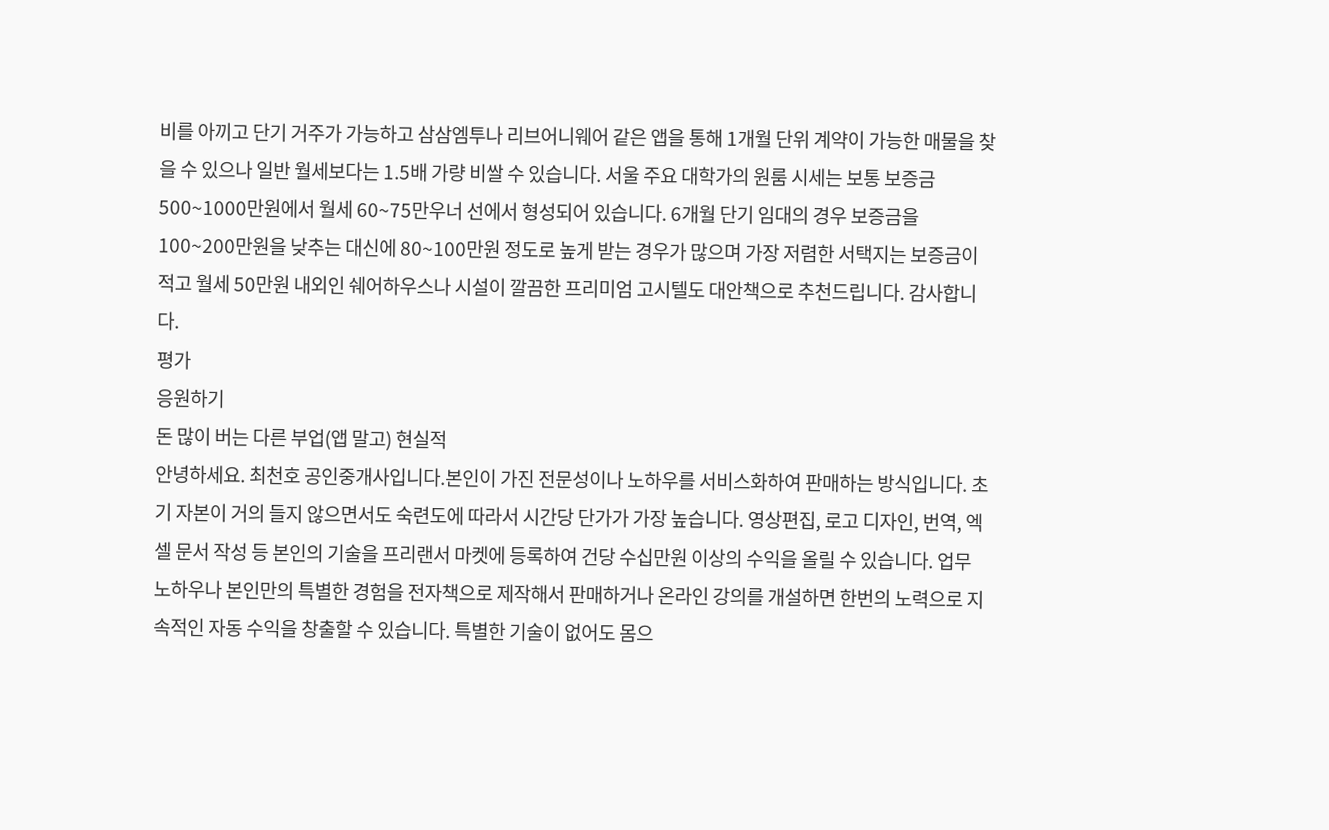비를 아끼고 단기 거주가 가능하고 삼삼엠투나 리브어니웨어 같은 앱을 통해 1개월 단위 계약이 가능한 매물을 찾을 수 있으나 일반 월세보다는 1.5배 가량 비쌀 수 있습니다. 서울 주요 대학가의 원룸 시세는 보통 보증금 500~1000만원에서 월세 60~75만우너 선에서 형성되어 있습니다. 6개월 단기 임대의 경우 보증금을 100~200만원을 낮추는 대신에 80~100만원 정도로 높게 받는 경우가 많으며 가장 저렴한 서택지는 보증금이 적고 월세 50만원 내외인 쉐어하우스나 시설이 깔끔한 프리미엄 고시텔도 대안책으로 추천드립니다. 감사합니다.
평가
응원하기
돈 많이 버는 다른 부업(앱 말고) 현실적
안녕하세요. 최천호 공인중개사입니다.본인이 가진 전문성이나 노하우를 서비스화하여 판매하는 방식입니다. 초기 자본이 거의 들지 않으면서도 숙련도에 따라서 시간당 단가가 가장 높습니다. 영상편집, 로고 디자인, 번역, 엑셀 문서 작성 등 본인의 기술을 프리랜서 마켓에 등록하여 건당 수십만원 이상의 수익을 올릴 수 있습니다. 업무 노하우나 본인만의 특별한 경험을 전자책으로 제작해서 판매하거나 온라인 강의를 개설하면 한번의 노력으로 지속적인 자동 수익을 창출할 수 있습니다. 특별한 기술이 없어도 몸으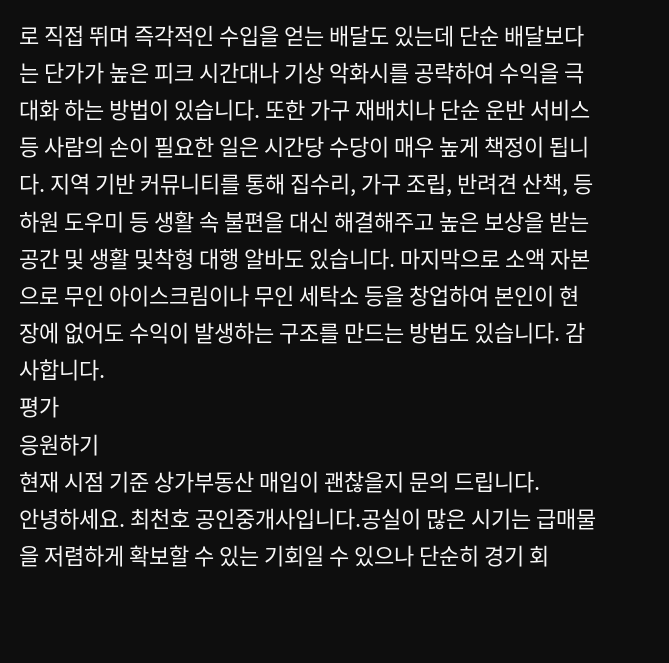로 직접 뛰며 즉각적인 수입을 얻는 배달도 있는데 단순 배달보다는 단가가 높은 피크 시간대나 기상 악화시를 공략하여 수익을 극대화 하는 방법이 있습니다. 또한 가구 재배치나 단순 운반 서비스 등 사람의 손이 필요한 일은 시간당 수당이 매우 높게 책정이 됩니다. 지역 기반 커뮤니티를 통해 집수리, 가구 조립, 반려견 산책, 등하원 도우미 등 생활 속 불편을 대신 해결해주고 높은 보상을 받는 공간 및 생활 및착형 대행 알바도 있습니다. 마지막으로 소액 자본으로 무인 아이스크림이나 무인 세탁소 등을 창업하여 본인이 현장에 없어도 수익이 발생하는 구조를 만드는 방법도 있습니다. 감사합니다.
평가
응원하기
현재 시점 기준 상가부동산 매입이 괜찮을지 문의 드립니다.
안녕하세요. 최천호 공인중개사입니다.공실이 많은 시기는 급매물을 저렴하게 확보할 수 있는 기회일 수 있으나 단순히 경기 회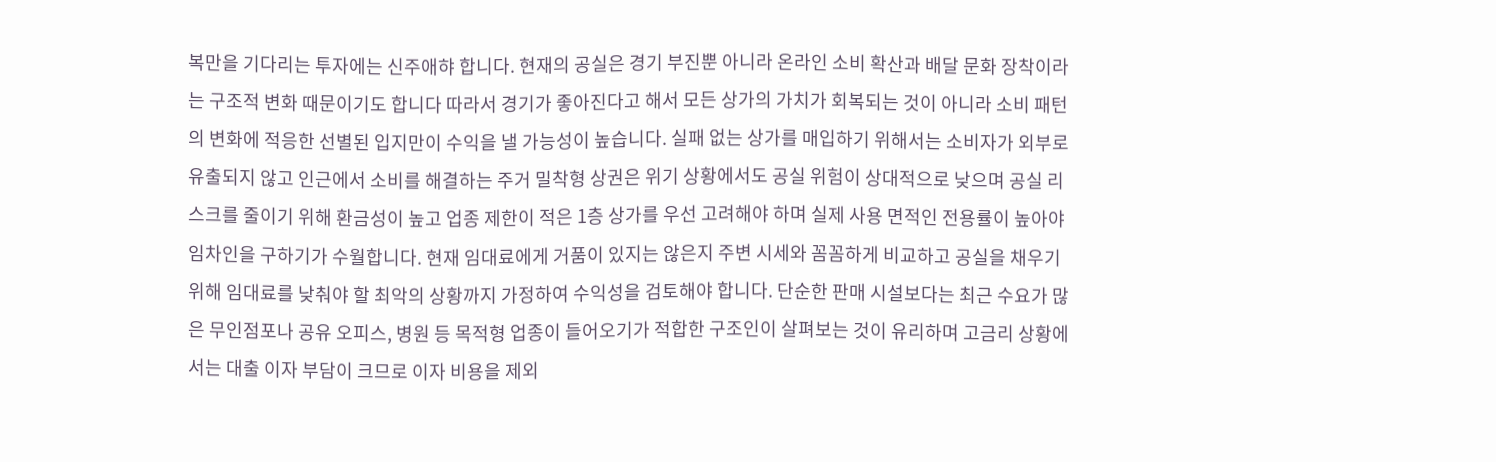복만을 기다리는 투자에는 신주애햐 합니다. 현재의 공실은 경기 부진뿐 아니라 온라인 소비 확산과 배달 문화 장착이라는 구조적 변화 때문이기도 합니다 따라서 경기가 좋아진다고 해서 모든 상가의 가치가 회복되는 것이 아니라 소비 패턴의 변화에 적응한 선별된 입지만이 수익을 낼 가능성이 높습니다. 실패 없는 상가를 매입하기 위해서는 소비자가 외부로 유출되지 않고 인근에서 소비를 해결하는 주거 밀착형 상권은 위기 상황에서도 공실 위험이 상대적으로 낮으며 공실 리스크를 줄이기 위해 환금성이 높고 업종 제한이 적은 1층 상가를 우선 고려해야 하며 실제 사용 면적인 전용률이 높아야 임차인을 구하기가 수월합니다. 현재 임대료에게 거품이 있지는 않은지 주변 시세와 꼼꼼하게 비교하고 공실을 채우기 위해 임대료를 낮춰야 할 최악의 상황까지 가정하여 수익성을 검토해야 합니다. 단순한 판매 시설보다는 최근 수요가 많은 무인점포나 공유 오피스, 병원 등 목적형 업종이 들어오기가 적합한 구조인이 살펴보는 것이 유리하며 고금리 상황에서는 대출 이자 부담이 크므로 이자 비용을 제외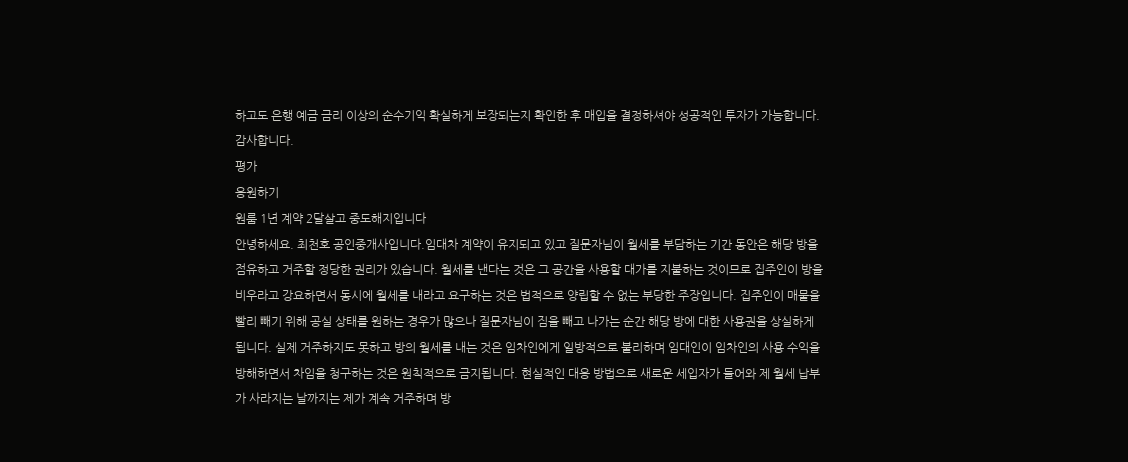하고도 은행 예금 금리 이상의 순수기익 확실하게 보장되는지 확인한 후 매입을 결정하셔야 성공적인 투자가 가능합니다. 감사합니다.
평가
응원하기
원룸 1년 계약 2달살고 중도해지입니다
안녕하세요. 최천호 공인중개사입니다.임대차 계약이 유지되고 있고 질문자님이 월세를 부담하는 기간 동안은 해당 방을 점유하고 거주할 정당한 권리가 있습니다. 월세를 낸다는 것은 그 공간을 사용할 대가를 지불하는 것이므로 집주인이 방을 비우라고 강요하면서 동시에 월세를 내라고 요구하는 것은 법적으로 양립할 수 없는 부당한 주장입니다. 집주인이 매물을 빨리 빼기 위해 공실 상태를 원하는 경우가 많으나 질문자님이 짐을 빼고 나가는 순간 해당 방에 대한 사용권을 상실하게 됩니다. 실제 거주하지도 못하고 방의 월세를 내는 것은 임차인에게 일방적으로 불리하며 임대인이 임차인의 사용 수익을 방해하면서 차임을 청구하는 것은 원칙적으로 금지됩니다. 현실적인 대응 방법으로 새로운 세입자가 들어와 제 월세 납부가 사라지는 날까지는 제가 계속 거주하며 방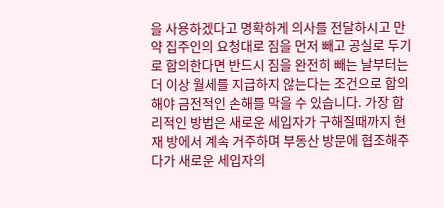을 사용하겠다고 명확하게 의사를 전달하시고 만약 집주인의 요청대로 짐을 먼저 빼고 공실로 두기로 합의한다면 반드시 짐을 완전히 빼는 날부터는 더 이상 월세를 지급하지 않는다는 조건으로 합의해야 금전적인 손해를 막을 수 있습니다. 가장 합리적인 방법은 새로운 세입자가 구해질때까지 현재 방에서 계속 거주하며 부동산 방문에 협조해주다가 새로운 세입자의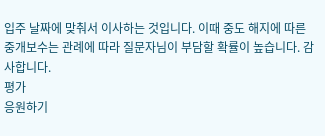입주 날짜에 맞춰서 이사하는 것입니다. 이때 중도 해지에 따른 중개보수는 관례에 따라 질문자님이 부담할 확률이 높습니다. 감사합니다.
평가
응원하기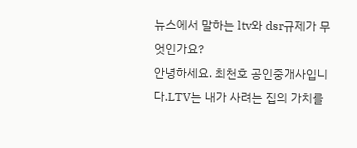뉴스에서 말하는 ltv와 dsr규제가 무엇인가요?
안녕하세요. 최천호 공인중개사입니다.LTV는 내가 사려는 집의 가치를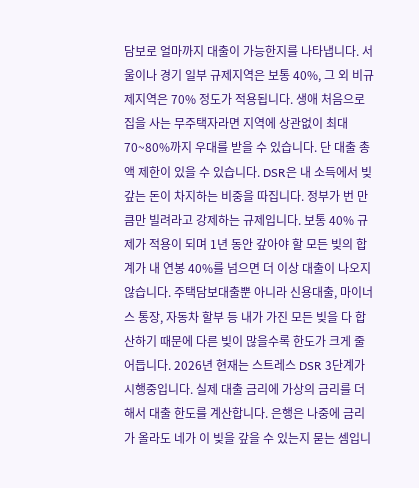담보로 얼마까지 대출이 가능한지를 나타냅니다. 서울이나 경기 일부 규제지역은 보통 40%, 그 외 비규제지역은 70% 정도가 적용됩니다. 생애 처음으로 집을 사는 무주택자라면 지역에 상관없이 최대 70~80%까지 우대를 받을 수 있습니다. 단 대출 총액 제한이 있을 수 있습니다. DSR은 내 소득에서 빚 갚는 돈이 차지하는 비중을 따집니다. 정부가 번 만큼만 빌려라고 강제하는 규제입니다. 보통 40% 규제가 적용이 되며 1년 동안 갚아야 할 모든 빚의 합계가 내 연봉 40%를 넘으면 더 이상 대출이 나오지 않습니다. 주택담보대출뿐 아니라 신용대출, 마이너스 통장, 자동차 할부 등 내가 가진 모든 빚을 다 합산하기 때문에 다른 빚이 많을수록 한도가 크게 줄어듭니다. 2026년 현재는 스트레스 DSR 3단계가 시행중입니다. 실제 대출 금리에 가상의 금리를 더해서 대출 한도를 계산합니다. 은행은 나중에 금리가 올라도 네가 이 빚을 갚을 수 있는지 묻는 셈입니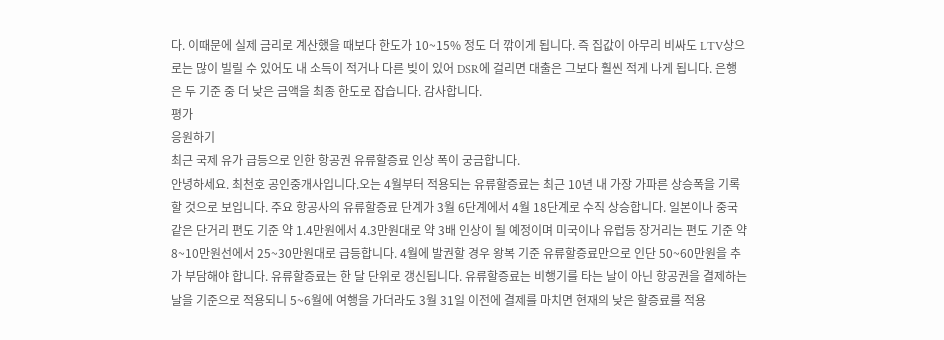다. 이때문에 실제 금리로 계산했을 때보다 한도가 10~15% 정도 더 깎이게 됩니다. 즉 집값이 아무리 비싸도 LTV상으로는 많이 빌릴 수 있어도 내 소득이 적거나 다른 빚이 있어 DSR에 걸리면 대출은 그보다 훨씬 적게 나게 됩니다. 은행은 두 기준 중 더 낮은 금액을 최종 한도로 잡습니다. 감사합니다.
평가
응원하기
최근 국제 유가 급등으로 인한 항공권 유류할증료 인상 폭이 궁금합니다.
안녕하세요. 최천호 공인중개사입니다.오는 4월부터 적용되는 유류할증료는 최근 10년 내 가장 가파른 상승폭을 기록할 것으로 보입니다. 주요 항공사의 유류할증료 단계가 3월 6단계에서 4월 18단계로 수직 상승합니다. 일본이나 중국같은 단거리 편도 기준 약 1.4만원에서 4.3만원대로 약 3배 인상이 될 예정이며 미국이나 유럽등 장거리는 편도 기준 약 8~10만원선에서 25~30만원대로 급등합니다. 4월에 발권할 경우 왕복 기준 유류할증료만으로 인단 50~60만원을 추가 부담해야 합니다. 유류할증료는 한 달 단위로 갱신됩니다. 유류할증료는 비행기를 타는 날이 아닌 항공권을 결제하는 날을 기준으로 적용되니 5~6월에 여행을 가더라도 3월 31일 이전에 결제를 마치면 현재의 낮은 할증료를 적용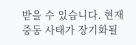받을 수 있습니다. 현재 중동 사태가 장기화될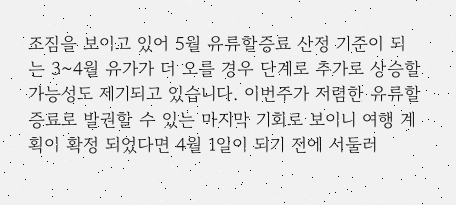조짐을 보이고 있어 5월 유류할증료 산정 기준이 되는 3~4월 유가가 더 오를 경우 단계로 추가로 상승할 가능성도 제기되고 있습니다. 이번주가 저렴한 유류할증료로 발권할 수 있는 마지막 기회로 보이니 여행 계획이 확정 되었다면 4월 1일이 되기 전에 서둘러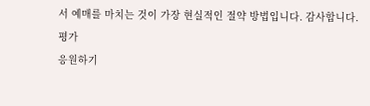서 예매를 마치는 것이 가장 현실적인 절약 방법입니다. 감사합니다.
평가
응원하기